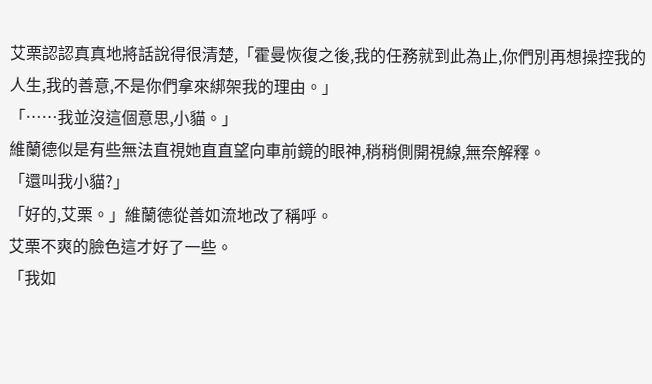艾栗認認真真地將話說得很清楚,「霍曼恢復之後,我的任務就到此為止,你們別再想操控我的人生,我的善意,不是你們拿來綁架我的理由。」
「……我並沒這個意思,小貓。」
維蘭德似是有些無法直視她直直望向車前鏡的眼神,稍稍側開視線,無奈解釋。
「還叫我小貓?」
「好的,艾栗。」維蘭德從善如流地改了稱呼。
艾栗不爽的臉色這才好了一些。
「我如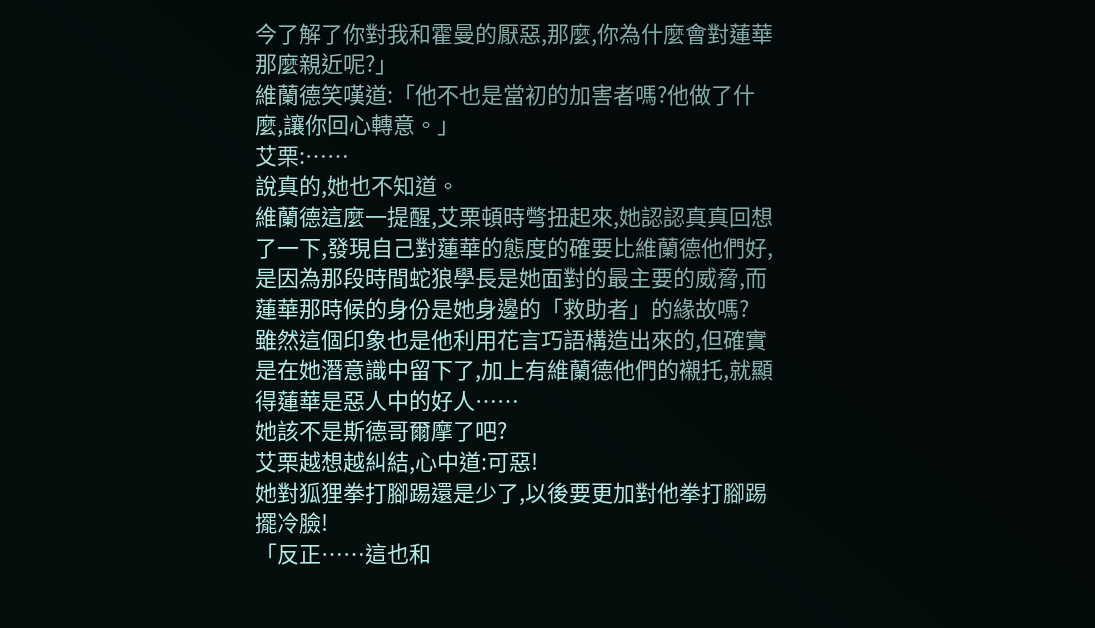今了解了你對我和霍曼的厭惡,那麼,你為什麼會對蓮華那麼親近呢?」
維蘭德笑嘆道:「他不也是當初的加害者嗎?他做了什麼,讓你回心轉意。」
艾栗:……
說真的,她也不知道。
維蘭德這麼一提醒,艾栗頓時彆扭起來,她認認真真回想了一下,發現自己對蓮華的態度的確要比維蘭德他們好,是因為那段時間蛇狼學長是她面對的最主要的威脅,而蓮華那時候的身份是她身邊的「救助者」的緣故嗎?
雖然這個印象也是他利用花言巧語構造出來的,但確實是在她潛意識中留下了,加上有維蘭德他們的襯托,就顯得蓮華是惡人中的好人……
她該不是斯德哥爾摩了吧?
艾栗越想越糾結,心中道:可惡!
她對狐狸拳打腳踢還是少了,以後要更加對他拳打腳踢擺冷臉!
「反正……這也和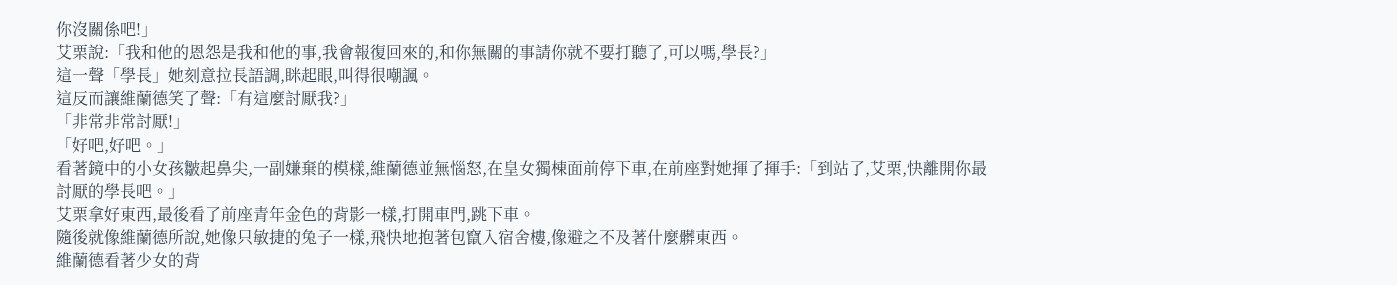你沒關係吧!」
艾栗說:「我和他的恩怨是我和他的事,我會報復回來的,和你無關的事請你就不要打聽了,可以嗎,學長?」
這一聲「學長」她刻意拉長語調,眯起眼,叫得很嘲諷。
這反而讓維蘭德笑了聲:「有這麼討厭我?」
「非常非常討厭!」
「好吧,好吧。」
看著鏡中的小女孩皺起鼻尖,一副嫌棄的模樣,維蘭德並無惱怒,在皇女獨棟面前停下車,在前座對她揮了揮手:「到站了,艾栗,快離開你最討厭的學長吧。」
艾栗拿好東西,最後看了前座青年金色的背影一樣,打開車門,跳下車。
隨後就像維蘭德所說,她像只敏捷的兔子一樣,飛快地抱著包竄入宿舍樓,像避之不及著什麼髒東西。
維蘭德看著少女的背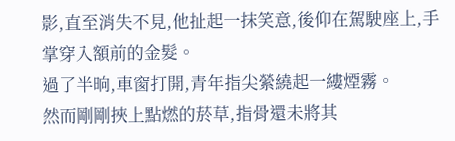影,直至消失不見,他扯起一抹笑意,後仰在駕駛座上,手掌穿入額前的金髮。
過了半晌,車窗打開,青年指尖縈繞起一縷煙霧。
然而剛剛挾上點燃的菸草,指骨還未將其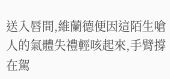送入唇間,維蘭德便因這陌生嗆人的氣體失禮輕咳起來,手臂撐在駕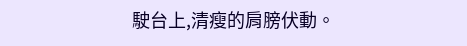駛台上,清瘦的肩膀伏動。